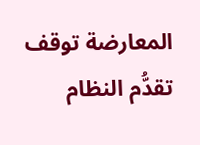المعارضة توقف تقدُّم النظام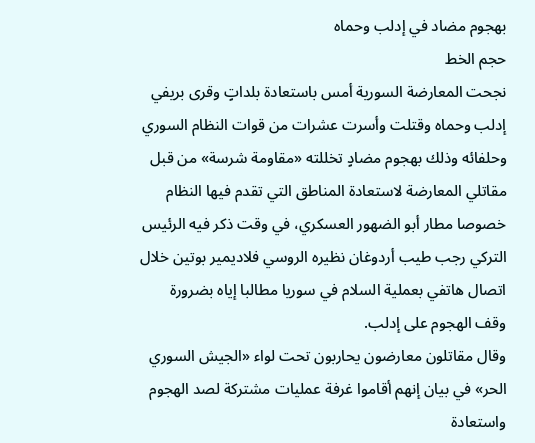بهجوم مضاد في إدلب وحماه
حجم الخط
نجحت المعارضة السورية أمس باستعادة بلداتٍ وقرى بريفي إدلب وحماه وقتلت وأسرت عشرات من قوات النظام السوري وحلفائه وذلك بهجوم مضادٍ تخللته «مقاومة شرسة» من قبل مقاتلي المعارضة لاستعادة المناطق التي تقدم فيها النظام خصوصا مطار أبو الضهور العسكري، في وقت ذكر فيه الرئيس التركي رجب طيب أردوغان نظيره الروسي فلاديمير بوتين خلال اتصال هاتفي بعملية السلام في سوريا مطالبا إياه بضرورة وقف الهجوم على إدلب.
وقال مقاتلون معارضون يحاربون تحت لواء «الجيش السوري الحر» في بيان إنهم أقاموا غرفة عمليات مشتركة لصد الهجوم واستعادة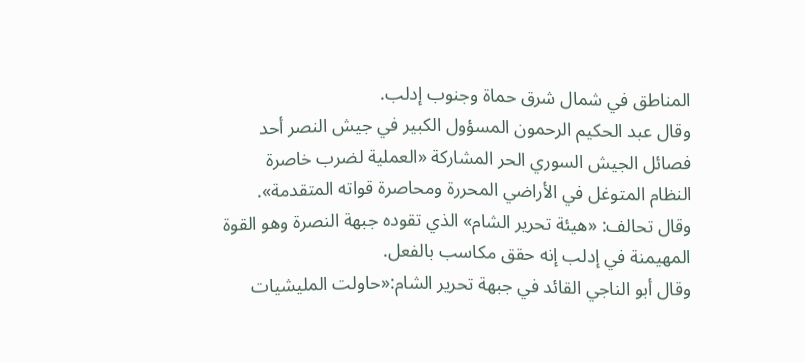المناطق في شمال شرق حماة وجنوب إدلب.
وقال عبد الحكيم الرحمون المسؤول الكبير في جيش النصر أحد فصائل الجيش السوري الحر المشاركة «العملية لضرب خاصرة النظام المتوغل في الأراضي المحررة ومحاصرة قواته المتقدمة».
وقال تحالف: «هيئة تحرير الشام» الذي تقوده جبهة النصرة وهو القوة المهيمنة في إدلب إنه حقق مكاسب بالفعل.
وقال أبو الناجي القائد في جبهة تحرير الشام:«حاولت المليشيات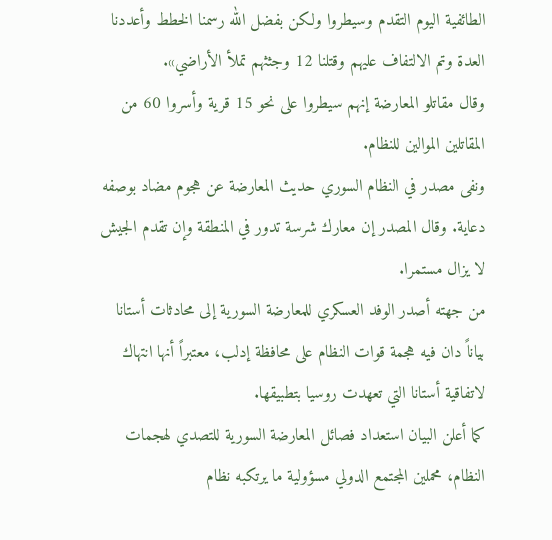الطائفية اليوم التقدم وسيطروا ولكن بفضل الله رسمنا الخطط وأعددنا العدة وتم الالتفاف عليهم وقتلنا 12 وجثثهم تملأ الأراضي».
وقال مقاتلو المعارضة إنهم سيطروا على نحو 15 قرية وأسروا 60 من المقاتلين الموالين للنظام.
ونفى مصدر في النظام السوري حديث المعارضة عن هجوم مضاد بوصفه دعاية. وقال المصدر إن معارك شرسة تدور في المنطقة وإن تقدم الجيش لا يزال مستمرا.
من جهته أصدر الوفد العسكري للمعارضة السورية إلى محادثات أستانا بياناً دان فيه هجمة قوات النظام على محافظة إدلب، معتبراً أنها انتهاك لاتفاقية أستانا التي تعهدت روسيا بتطبيقها.
كما أعلن البيان استعداد فصائل المعارضة السورية للتصدي لهجمات النظام، محملين المجتمع الدولي مسؤولية ما يرتكبه نظام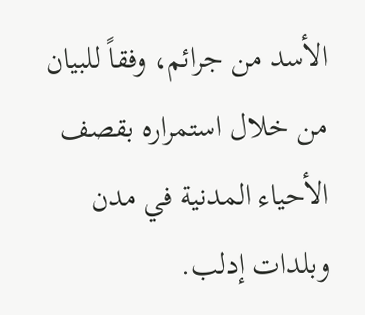الأسد من جرائم، وفقاً للبيان من خلال استمراره بقصف الأحياء المدنية في مدن وبلدات إدلب.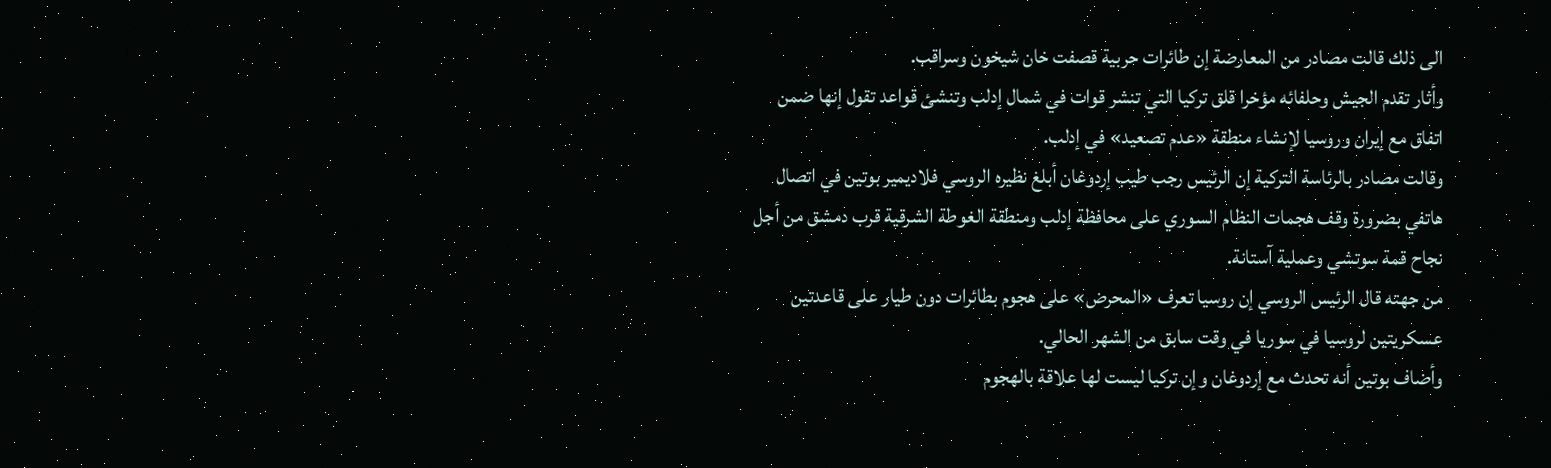الى ذلك قالت مصادر من المعارضة إن طائرات حربية قصفت خان شيخون وسراقب.
وأثار تقدم الجيش وحلفائه مؤخرا قلق تركيا التي تنشر قوات في شمال إدلب وتنشئ قواعد تقول إنها ضمن اتفاق مع إيران وروسيا لإنشاء منطقة «عدم تصعيد» في إدلب.
وقالت مصادر بالرئاسة التركية إن الرئيس رجب طيب إردوغان أبلغ نظيره الروسي فلاديمير بوتين في اتصال هاتفي بضرورة وقف هجمات النظام السوري على محافظة إدلب ومنطقة الغوطة الشرقية قرب دمشق من أجل نجاح قمة سوتشي وعملية آستانة.
من جهته قال الرئيس الروسي إن روسيا تعرف «المحرض» على هجوم بطائرات دون طيار على قاعدتين عسكريتين لروسيا في سوريا في وقت سابق من الشهر الحالي.
وأضاف بوتين أنه تحدث مع إردوغان وإن تركيا ليست لها علاقة بالهجوم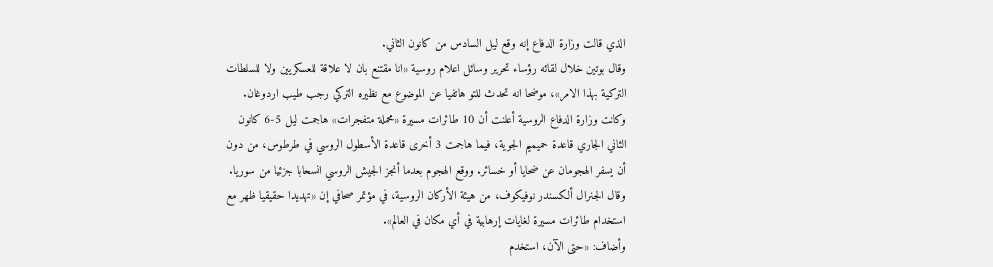الذي قالت وزارة الدفاع إنه وقع ليل السادس من كانون الثاني.
وقال بوتين خلال لقائه رؤساء تحرير وسائل اعلام روسية «انا مقتنع بان لا علاقة للعسكريين ولا للسلطات التركية بهذا الامر»، موضحا انه تحدث للتو هاتفيا عن الموضوع مع نظيره التركي رجب طيب اردوغان.
وكانت وزارة الدفاع الروسية أعلنت أن 10 طائرات مسيرة «محملة متفجرات» هاجمت ليل 5-6 كانون الثاني الجاري قاعدة حميميم الجوية، فيما هاجمت 3 أخرى قاعدة الأسطول الروسي في طرطوس، من دون أن يسفر الهجومان عن ضحايا أو خسائر. ووقع الهجوم بعدما أنجز الجيش الروسي انسحابا جزئيا من سوريا.
وقال الجنرال ألكسندر نوفيكوف، من هيئة الأركان الروسية، في مؤتمر صحافي إن «تهديدا حقيقيا ظهر مع استخدام طائرات مسيرة لغايات إرهابية في أي مكان في العالم».
وأضاف: «حتى الآن، استخدم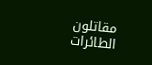مقاتلون الطائرات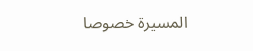المسيرة خصوصا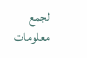لجمع معلومات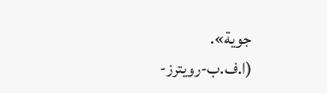جوية».
(ا.ف.ب-رويترز-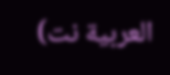العربية نت)